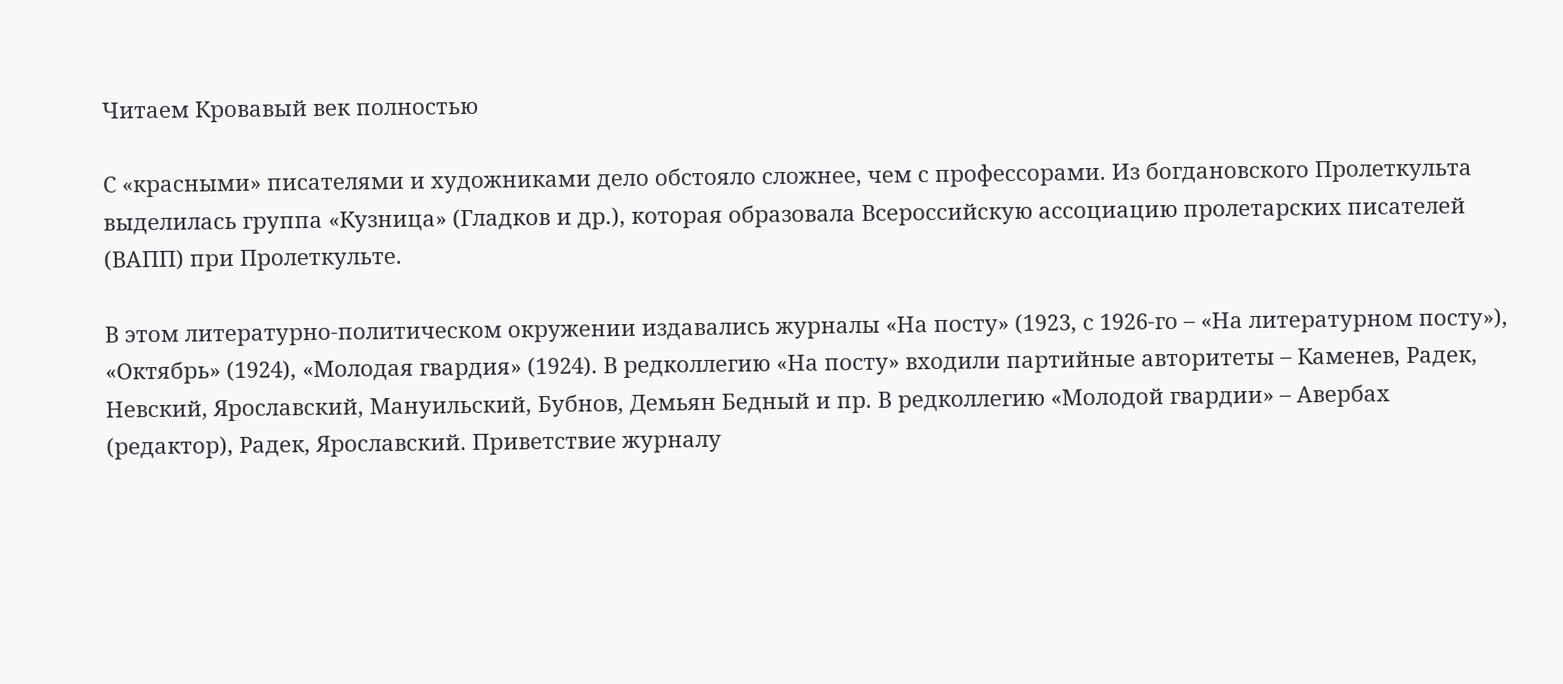Читаем Кровавый век полностью

С «красными» писателями и художниками дело обстояло сложнее, чем с профессорами. Из богдановского Пролеткульта выделилась группа «Кузница» (Гладков и др.), которая образовала Всероссийскую ассоциацию пролетарских писателей (ВАПП) при Пролеткульте.

В этом литературно-политическом окружении издавались журналы «На посту» (1923, с 1926-го – «На литературном посту»), «Октябрь» (1924), «Молодая гвардия» (1924). В редколлегию «На посту» входили партийные авторитеты – Каменев, Радек, Невский, Ярославский, Мануильский, Бубнов, Демьян Бедный и пр. В редколлегию «Молодой гвардии» – Авербах (редактор), Радек, Ярославский. Приветствие журналу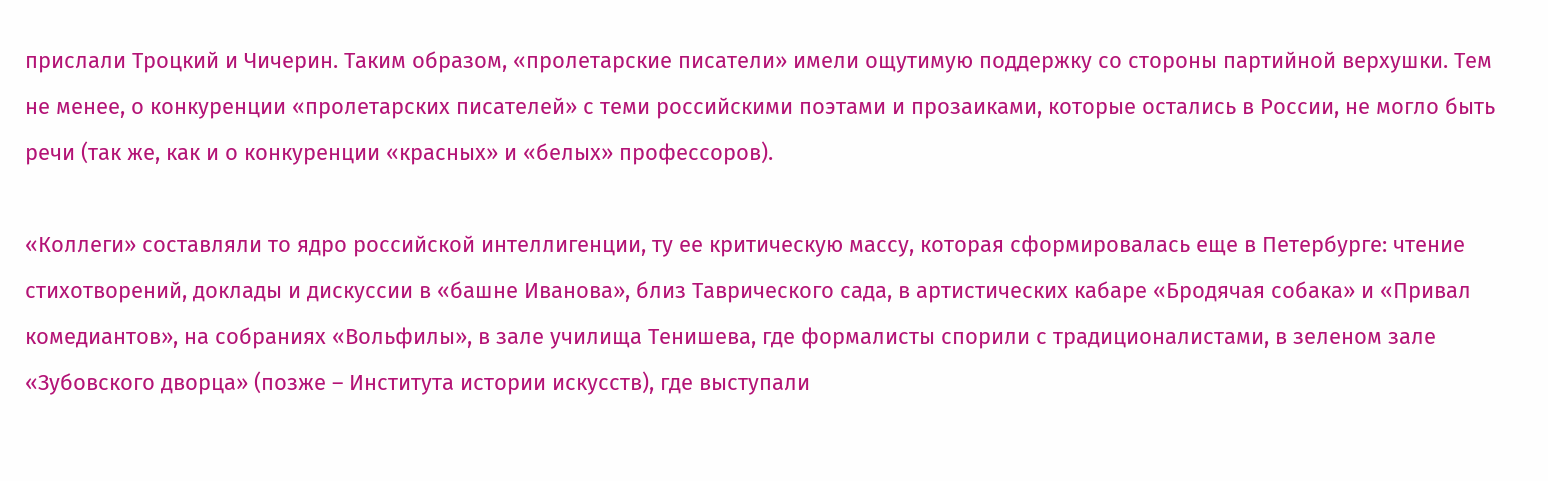прислали Троцкий и Чичерин. Таким образом, «пролетарские писатели» имели ощутимую поддержку со стороны партийной верхушки. Тем не менее, о конкуренции «пролетарских писателей» с теми российскими поэтами и прозаиками, которые остались в России, не могло быть речи (так же, как и о конкуренции «красных» и «белых» профессоров).

«Коллеги» составляли то ядро российской интеллигенции, ту ее критическую массу, которая сформировалась еще в Петербурге: чтение стихотворений, доклады и дискуссии в «башне Иванова», близ Таврического сада, в артистических кабаре «Бродячая собака» и «Привал комедиантов», на собраниях «Вольфилы», в зале училища Тенишева, где формалисты спорили с традиционалистами, в зеленом зале «Зубовского дворца» (позже – Института истории искусств), где выступали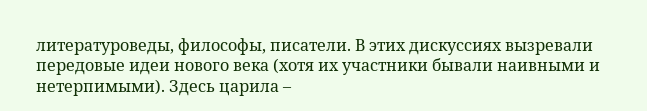литературоведы, философы, писатели. В этих дискуссиях вызревали передовые идеи нового века (хотя их участники бывали наивными и нетерпимыми). Здесь царила –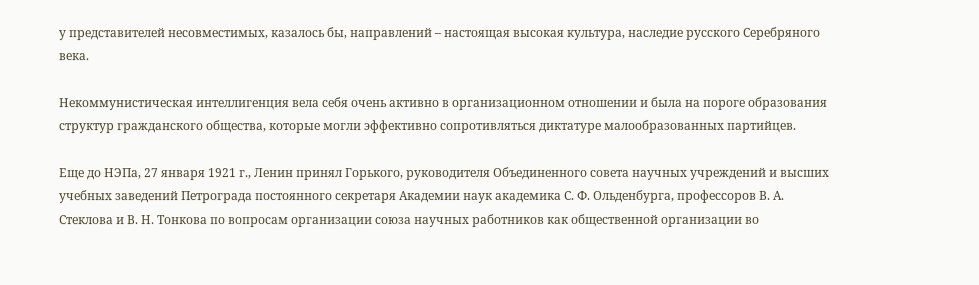у представителей несовместимых, казалось бы, направлений – настоящая высокая культура, наследие русского Серебряного века.

Некоммунистическая интеллигенция вела себя очень активно в организационном отношении и была на пороге образования структур гражданского общества, которые могли эффективно сопротивляться диктатуре малообразованных партийцев.

Еще до НЭПа, 27 января 1921 г., Ленин принял Горького, руководителя Объединенного совета научных учреждений и высших учебных заведений Петрограда постоянного секретаря Академии наук академика С. Ф. Ольденбурга, профессоров В. А. Стеклова и В. Н. Тонкова по вопросам организации союза научных работников как общественной организации во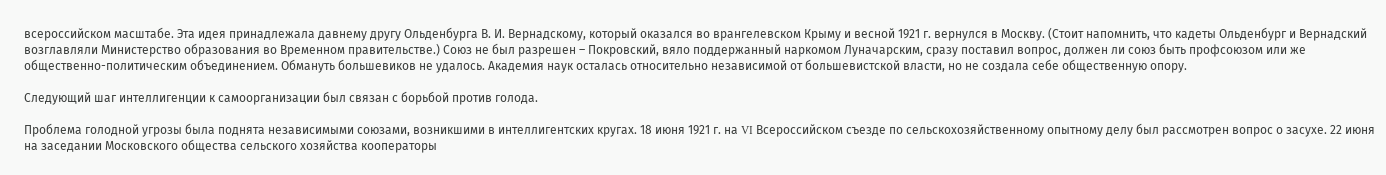всероссийском масштабе. Эта идея принадлежала давнему другу Ольденбурга В. И. Вернадскому, который оказался во врангелевском Крыму и весной 1921 г. вернулся в Москву. (Стоит напомнить, что кадеты Ольденбург и Вернадский возглавляли Министерство образования во Временном правительстве.) Союз не был разрешен – Покровский, вяло поддержанный наркомом Луначарским, сразу поставил вопрос, должен ли союз быть профсоюзом или же общественно-политическим объединением. Обмануть большевиков не удалось. Академия наук осталась относительно независимой от большевистской власти, но не создала себе общественную опору.

Следующий шаг интеллигенции к самоорганизации был связан с борьбой против голода.

Проблема голодной угрозы была поднята независимыми союзами, возникшими в интеллигентских кругах. 18 июня 1921 г. на VI Всероссийском съезде по сельскохозяйственному опытному делу был рассмотрен вопрос о засухе. 22 июня на заседании Московского общества сельского хозяйства кооператоры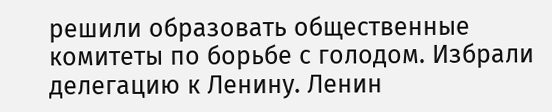решили образовать общественные комитеты по борьбе с голодом. Избрали делегацию к Ленину. Ленин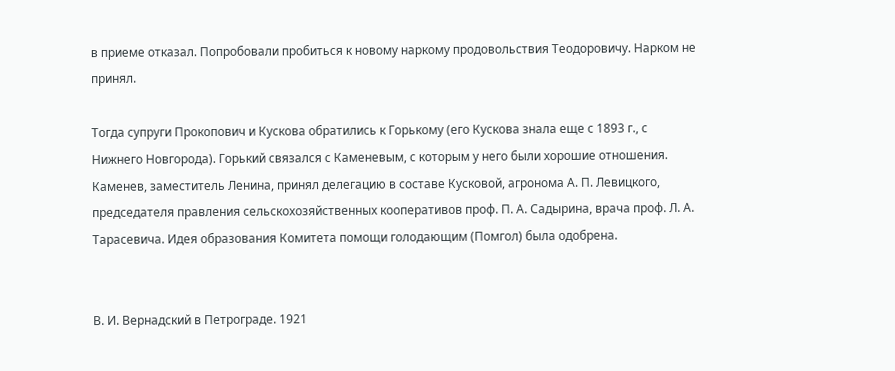в приеме отказал. Попробовали пробиться к новому наркому продовольствия Теодоровичу. Нарком не принял.

Тогда супруги Прокопович и Кускова обратились к Горькому (его Кускова знала еще с 1893 г., с Нижнего Новгорода). Горький связался с Каменевым, с которым у него были хорошие отношения. Каменев, заместитель Ленина, принял делегацию в составе Кусковой, агронома А. П. Левицкого, председателя правления сельскохозяйственных кооперативов проф. П. А. Садырина, врача проф. Л. А. Тарасевича. Идея образования Комитета помощи голодающим (Помгол) была одобрена.


В. И. Вернадский в Петрограде. 1921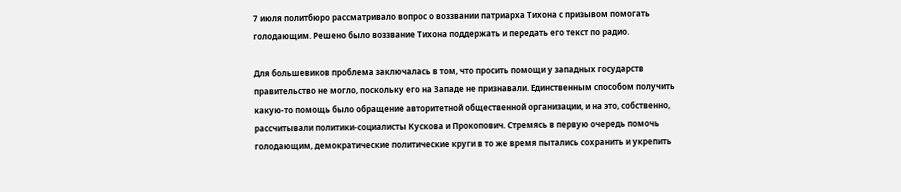7 июля политбюро рассматривало вопрос о воззвании патриарха Тихона с призывом помогать голодающим. Решено было воззвание Тихона поддержать и передать его текст по радио.

Для большевиков проблема заключалась в том, что просить помощи у западных государств правительство не могло, поскольку его на Западе не признавали. Единственным способом получить какую-то помощь было обращение авторитетной общественной организации, и на это, собственно, рассчитывали политики-социалисты Кускова и Прокопович. Стремясь в первую очередь помочь голодающим, демократические политические круги в то же время пытались сохранить и укрепить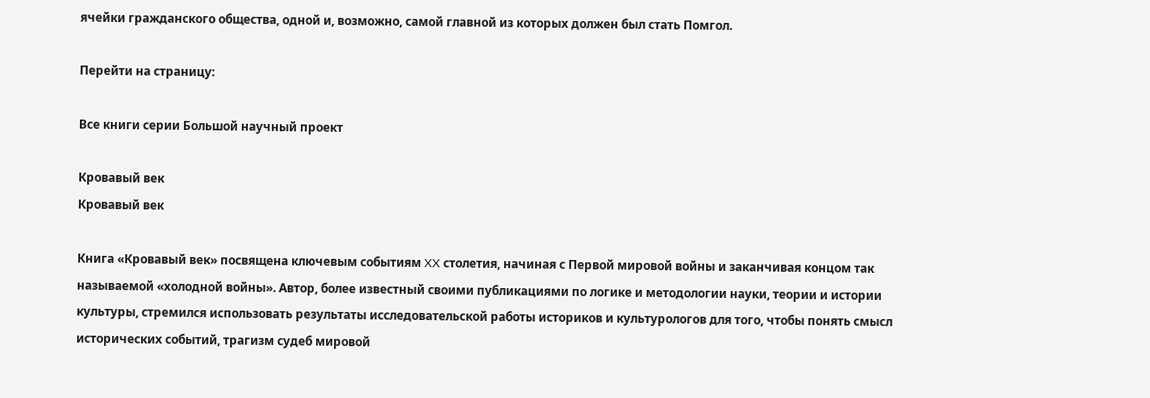ячейки гражданского общества, одной и, возможно, самой главной из которых должен был стать Помгол.

Перейти на страницу:

Все книги серии Большой научный проект

Кровавый век
Кровавый век

Книга «Кровавый век» посвящена ключевым событиям XX столетия, начиная с Первой мировой войны и заканчивая концом так называемой «холодной войны». Автор, более известный своими публикациями по логике и методологии науки, теории и истории культуры, стремился использовать результаты исследовательской работы историков и культурологов для того, чтобы понять смысл исторических событий, трагизм судеб мировой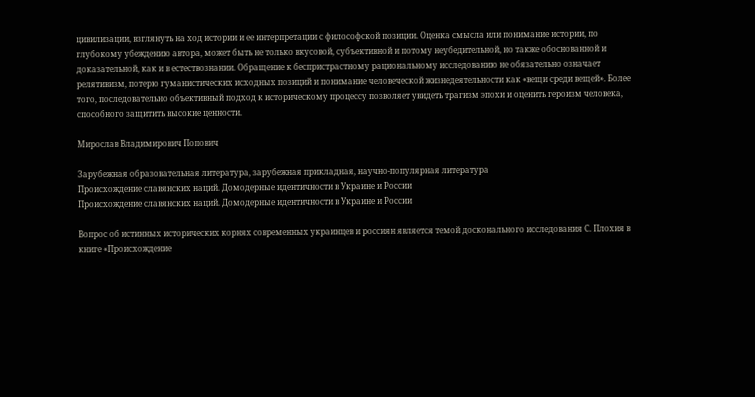цивилизации, взглянуть на ход истории и ее интерпретации с философской позиции. Оценка смысла или понимание истории, по глубокому убеждению автора, может быть не только вкусовой, субъективной и потому неубедительной, но также обоснованной и доказательной, как и в естествознании. Обращение к беспристрастному рациональному исследованию не обязательно означает релятивизм, потерю гуманистических исходных позиций и понимание человеческой жизнедеятельности как «вещи среди вещей». Более того, последовательно объективный подход к историческому процессу позволяет увидеть трагизм эпохи и оценить героизм человека, способного защитить высокие ценности.

Мирослав Владимирович Попович

Зарубежная образовательная литература, зарубежная прикладная, научно-популярная литература
Происхождение славянских наций. Домодерные идентичности в Украине и России
Происхождение славянских наций. Домодерные идентичности в Украине и России

Вопрос об истинных исторических корнях современных украинцев и россиян является темой досконального исследования С. Плохия в книге «Происхождение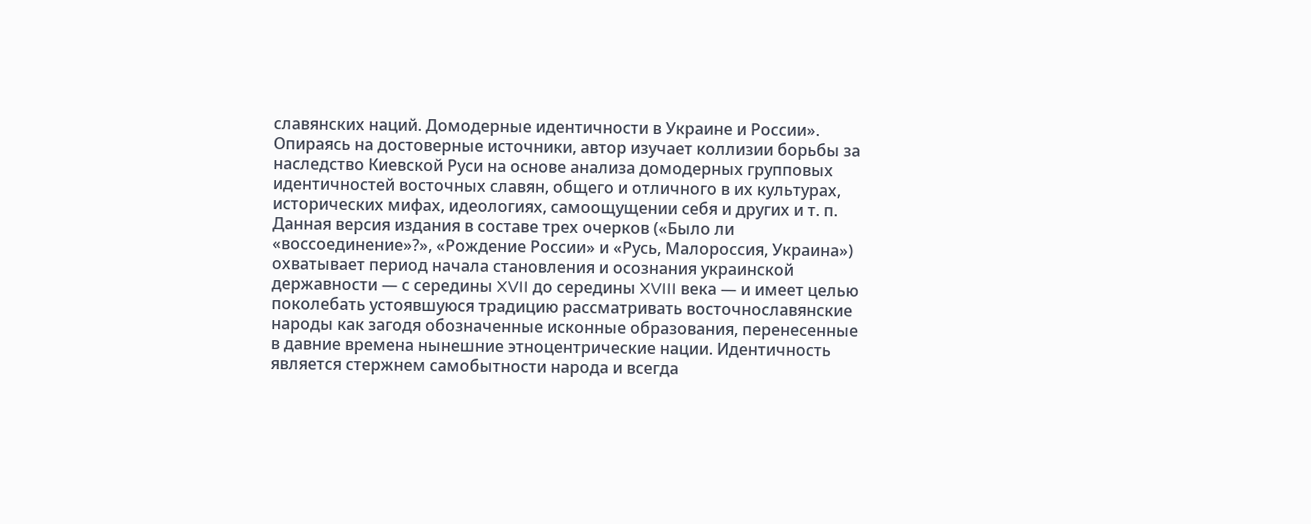славянских наций. Домодерные идентичности в Украине и России». Опираясь на достоверные источники, автор изучает коллизии борьбы за наследство Киевской Руси на основе анализа домодерных групповых идентичностей восточных славян, общего и отличного в их культурах, исторических мифах, идеологиях, самоощущении себя и других и т. п. Данная версия издания в составе трех очерков («Было ли «воссоединение»?», «Рождение России» и «Русь, Малороссия, Украина») охватывает период начала становления и осознания украинской державности — с середины XVII до середины XVIII века — и имеет целью поколебать устоявшуюся традицию рассматривать восточнославянские народы как загодя обозначенные исконные образования, перенесенные в давние времена нынешние этноцентрические нации. Идентичность является стержнем самобытности народа и всегда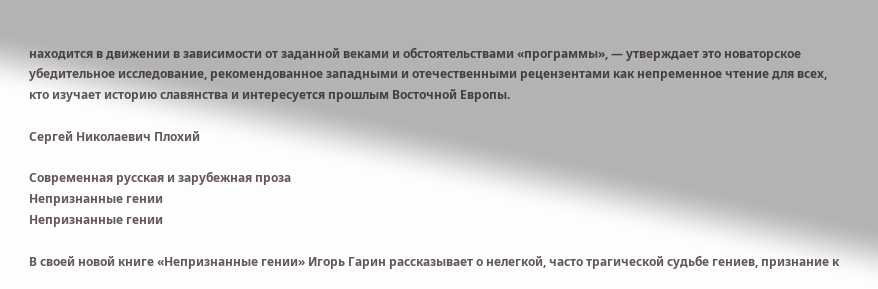находится в движении в зависимости от заданной веками и обстоятельствами «программы», — утверждает это новаторское убедительное исследование, рекомендованное западными и отечественными рецензентами как непременное чтение для всех, кто изучает историю славянства и интересуется прошлым Восточной Европы.

Сергей Николаевич Плохий

Современная русская и зарубежная проза
Непризнанные гении
Непризнанные гении

В своей новой книге «Непризнанные гении» Игорь Гарин рассказывает о нелегкой, часто трагической судьбе гениев, признание к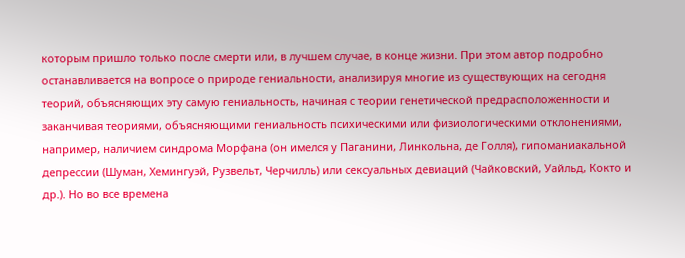которым пришло только после смерти или, в лучшем случае, в конце жизни. При этом автор подробно останавливается на вопросе о природе гениальности, анализируя многие из существующих на сегодня теорий, объясняющих эту самую гениальность, начиная с теории генетической предрасположенности и заканчивая теориями, объясняющими гениальность психическими или физиологическими отклонениями, например, наличием синдрома Морфана (он имелся у Паганини, Линкольна, де Голля), гипоманиакальной депрессии (Шуман, Хемингуэй, Рузвельт, Черчилль) или сексуальных девиаций (Чайковский, Уайльд, Кокто и др.). Но во все времена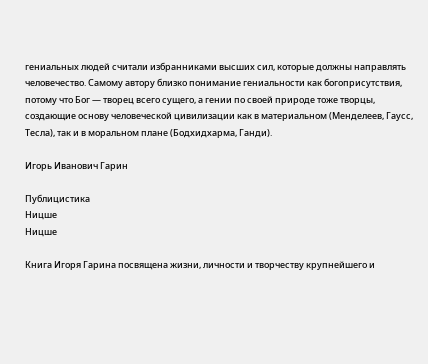гениальных людей считали избранниками высших сил, которые должны направлять человечество. Самому автору близко понимание гениальности как богоприсутствия, потому что Бог — творец всего сущего, а гении по своей природе тоже творцы, создающие основу человеческой цивилизации как в материальном (Менделеев, Гаусс, Тесла), так и в моральном плане (Бодхидхарма, Ганди).

Игорь Иванович Гарин

Публицистика
Ницше
Ницше

Книга Игоря Гарина посвящена жизни, личности и творчеству крупнейшего и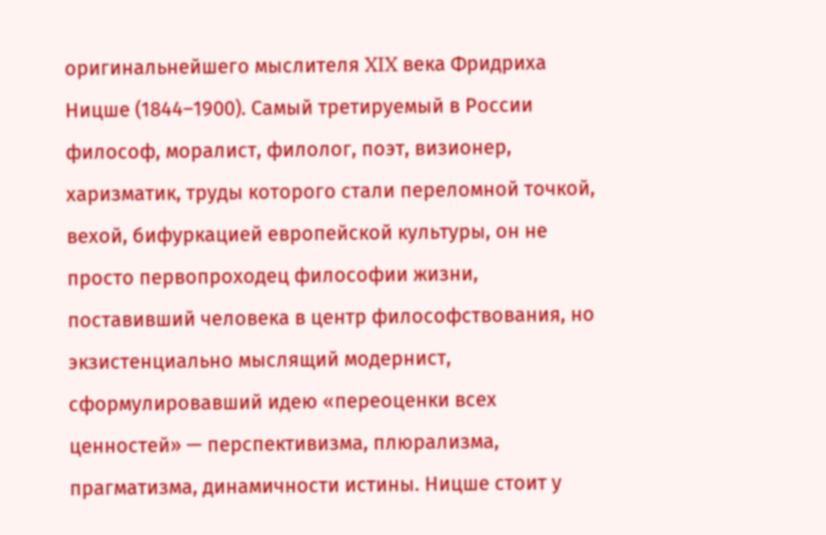оригинальнейшего мыслителя XIX века Фридриха Ницше (1844–1900). Самый третируемый в России философ, моралист, филолог, поэт, визионер, харизматик, труды которого стали переломной точкой, вехой, бифуркацией европейской культуры, он не просто первопроходец философии жизни, поставивший человека в центр философствования, но экзистенциально мыслящий модернист, сформулировавший идею «переоценки всех ценностей» — перспективизма, плюрализма, прагматизма, динамичности истины. Ницше стоит у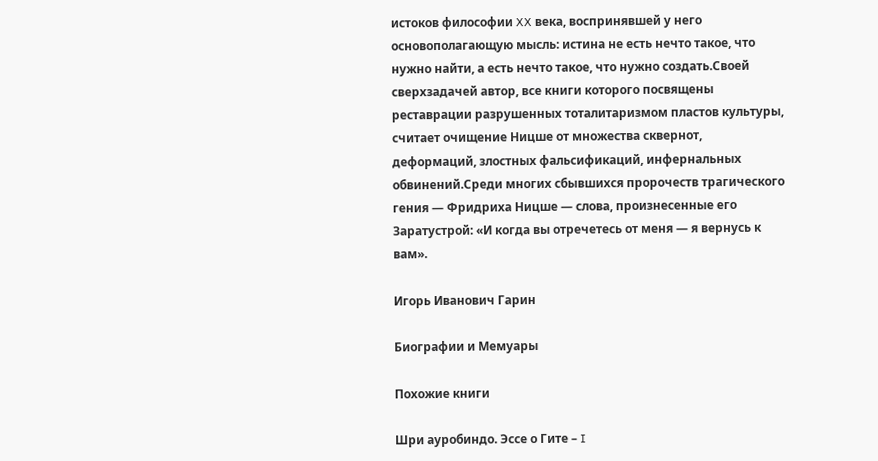истоков философии XX века, воспринявшей у него основополагающую мысль: истина не есть нечто такое, что нужно найти, а есть нечто такое, что нужно создать.Своей сверхзадачей автор, все книги которого посвящены реставрации разрушенных тоталитаризмом пластов культуры, считает очищение Ницше от множества сквернот, деформаций, злостных фальсификаций, инфернальных обвинений.Среди многих сбывшихся пророчеств трагического гения — Фридриха Ницше — слова, произнесенные его Заратустрой: «И когда вы отречетесь от меня — я вернусь к вам».

Игорь Иванович Гарин

Биографии и Мемуары

Похожие книги

Шри ауробиндо. Эссе о Гите – I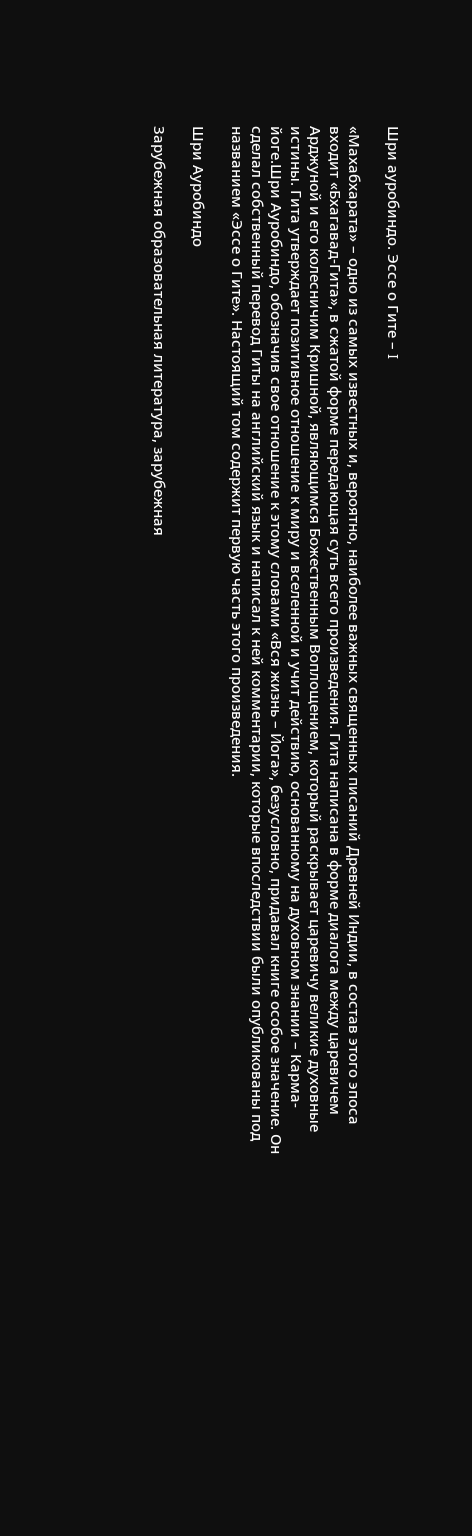Шри ауробиндо. Эссе о Гите – I

«Махабхарата» – одно из самых известных и, вероятно, наиболее важных священных писаний Древней Индии, в состав этого эпоса входит «Бхагавад-Гита», в сжатой форме передающая суть всего произведения. Гита написана в форме диалога между царевичем Арджуной и его колесничим Кришной, являющимся Божественным Воплощением, который раскрывает царевичу великие духовные истины. Гита утверждает позитивное отношение к миру и вселенной и учит действию, основанному на духовном знании – Карма-йоге.Шри Ауробиндо, обозначив свое отношение к этому словами «Вся жизнь – Йога», безусловно, придавал книге особое значение. Он сделал собственный перевод Гиты на английский язык и написал к ней комментарии, которые впоследствии были опубликованы под названием «Эссе о Гите». Настоящий том содержит первую часть этого произведения.

Шри Ауробиндо

Зарубежная образовательная литература, зарубежная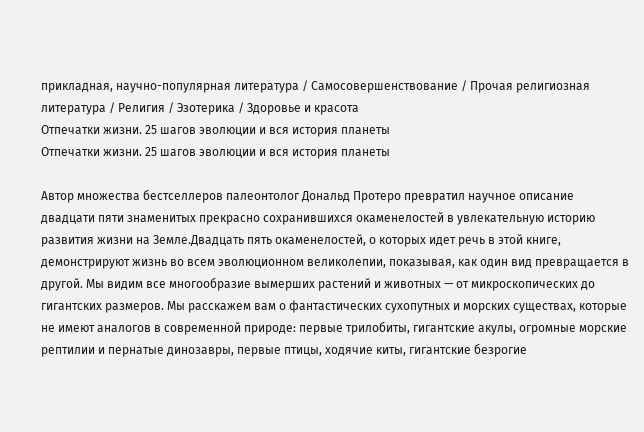прикладная, научно-популярная литература / Самосовершенствование / Прочая религиозная литература / Религия / Эзотерика / Здоровье и красота
Отпечатки жизни. 25 шагов эволюции и вся история планеты
Отпечатки жизни. 25 шагов эволюции и вся история планеты

Автор множества бестселлеров палеонтолог Дональд Протеро превратил научное описание двадцати пяти знаменитых прекрасно сохранившихся окаменелостей в увлекательную историю развития жизни на Земле.Двадцать пять окаменелостей, о которых идет речь в этой книге, демонстрируют жизнь во всем эволюционном великолепии, показывая, как один вид превращается в другой. Мы видим все многообразие вымерших растений и животных — от микроскопических до гигантских размеров. Мы расскажем вам о фантастических сухопутных и морских существах, которые не имеют аналогов в современной природе: первые трилобиты, гигантские акулы, огромные морские рептилии и пернатые динозавры, первые птицы, ходячие киты, гигантские безрогие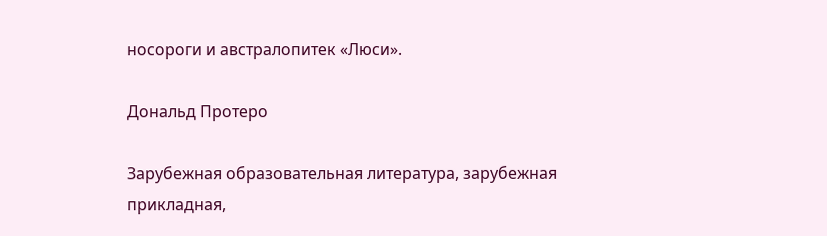носороги и австралопитек «Люси».

Дональд Протеро

Зарубежная образовательная литература, зарубежная прикладная,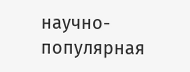научно-популярная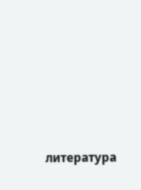литература